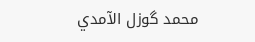محمد گوزل الآمدي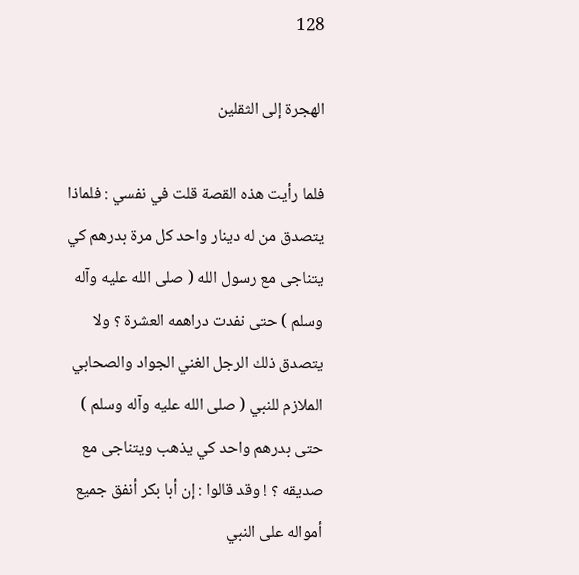128

الهجرة إلى الثقلين

فلما رأيت هذه القصة قلت في نفسي : فلماذا يتصدق من له دينار واحد كل مرة بدرهم كي يتناجى مع رسول الله ( صلى الله عليه وآله وسلم ) حتى نفدت دراهمه العشرة ؟ ولا يتصدق ذلك الرجل الغني الجواد والصحابي الملازم للنبي ( صلى الله عليه وآله وسلم ) حتى بدرهم واحد كي يذهب ويتناجى مع صديقه ؟ ! وقد قالوا : إن أبا بكر أنفق جميع أمواله على النبي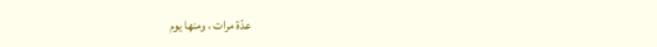عدّة مرات ، ومنها يوم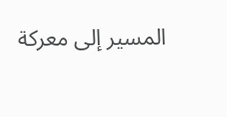المسير إلى معركة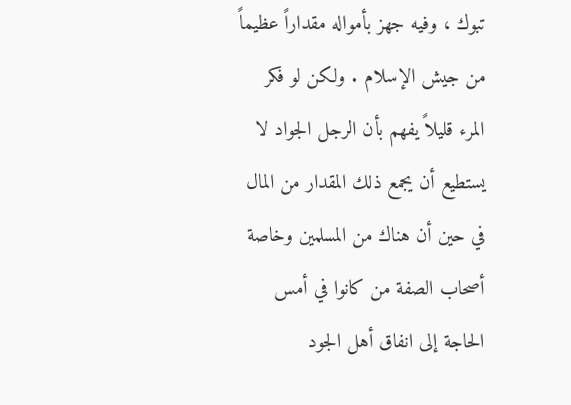تبوك ، وفيه جهز بأمواله مقداراً عظيماً من جيش الإسلام . ولكن لو فكر المرء قليلاً يفهم بأن الرجل الجواد لا يستطيع أن يجمع ذلك المقدار من المال في حين أن هناك من المسلمين وخاصة أصحاب الصفة من كانوا في أمس الحاجة إلى انفاق أهل الجود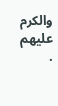والكرم عليهم .